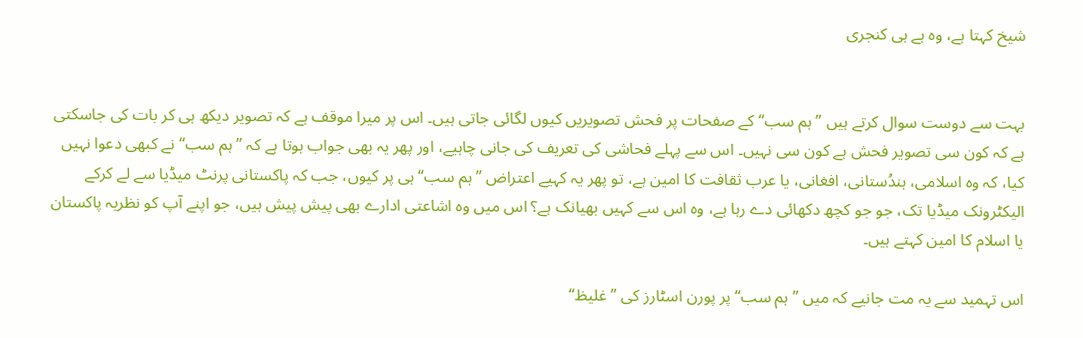شیخ کہتا ہے، وہ ہے ہی کنجری


بہت سے دوست سوال کرتے ہیں ”ہم سب“ کے صفحات پر فحش تصویریں کیوں لگائی جاتی ہیں۔ اس پر میرا موقف ہے کہ تصویر دیکھ ہی کر بات کی جاسکتی ہے کہ کون سی تصویر فحش ہے کون سی نہیں۔ اس سے پہلے فحاشی کی تعریف کی جانی چاہیے، اور پھر یہ بھی جواب ہوتا ہے کہ ”ہم سب“ نے کبھی دعوا نہیں کیا، کہ وہ اسلامی، ہندُستانی، افغانی، یا عرب ثقافت کا امین ہے، تو پھر یہ کہیے اعتراض ”ہم سب“ ہی پر کیوں، جب کہ پاکستانی پرنٹ میڈیا سے لے کرکے الیکٹرونک میڈیا تک، جو جو کچھ دکھائی دے رہا ہے، وہ اس سے کہیں بھیانک ہے؟ اس میں وہ اشاعتی ادارے بھی پیش پیش ہیں، جو اپنے آپ کو نظریہ پاکستان یا اسلام کا امین کہتے ہیں۔

اس تہمید سے یہ مت جانیے کہ میں ”ہم سب“ پر پورن اسٹارز کی ”غلیظ“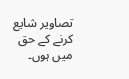تصاویر شایع کرنے کے حق میں ہوں۔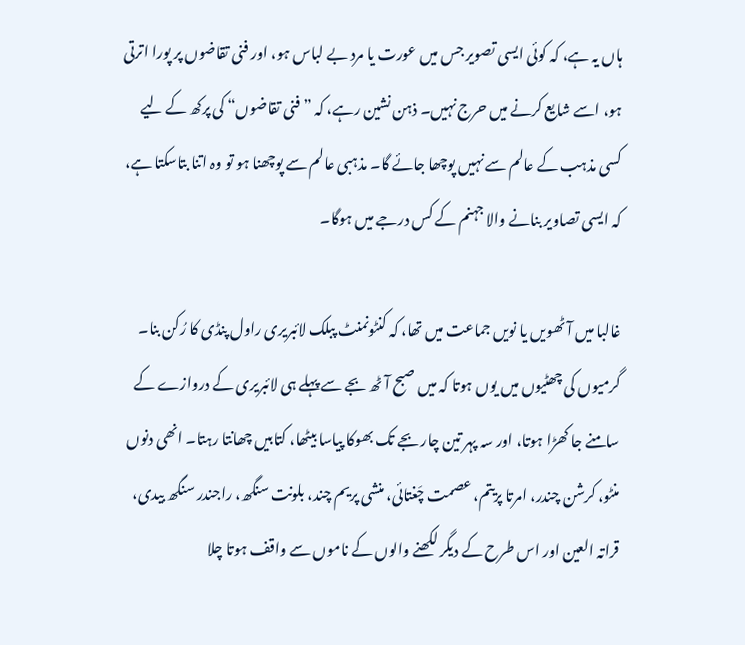ہاں یہ ہے، کہ کوئی ایسی تصویر جس میں عورت یا مرد بے لباس ہو، اور فنی تقاضوں پر پورا اترتی ہو، اسے شایع کرنے میں حرج نہیں۔ ذہن نشین رہے، کہ ”فنی تقاضوں“ کی پرکھ کے لیے کسی مذہب کے عالم سے نہیں‌ پوچھا جائے گا۔ مذہبی عالم سے پوچھنا ہو تو وہ اتنا بتاسکتا ہے، کہ ایسی تصاویر بنانے والا جہنم کے کس درجے میں ہوگا۔

غالبا میں آٹھویں یا نویں جماعت میں تھا، کہ کنٹونمنٹ پبلک لائبریری راول پنڈی کا رُکن بنا۔ گرمیوں کی چھٹیوں میں یوں ہوتا کہ میں صبح آٹھ بجے سے پہلے ہی لائبریری کے دروازے کے سامنے جا کھڑا ہوتا، اور سہ پہر تین چار بجے تک بھوکا پیاسا بیٹھا، کتابیں چھانتا رہتا۔ انھی دنوں منٹو، کرشن چندر، امرتا پریتم، عصمت چَغتائی، منشی پریم چند، بلونت سنگھ، راجندر سنگھ بیدی، قراتہ العین اور اس طرح کے دیگر لکھنے والوں کے ناموں سے واقف ہوتا چلا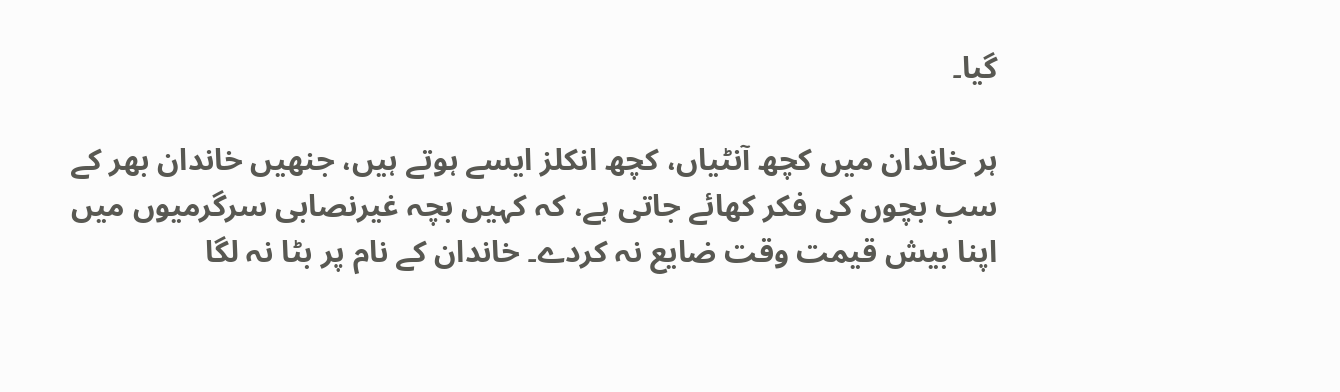گیا۔

ہر خاندان میں کچھ آنٹیاں، کچھ انکلز ایسے ہوتے ہیں، جنھیں خاندان بھر کے سب بچوں کی فکر کھائے جاتی ہے، کہ کہیں بچہ غیرنصابی سرگرمیوں میں اپنا بیش قیمت وقت ضایع نہ کردے۔ خاندان کے نام پر بٹا نہ لگا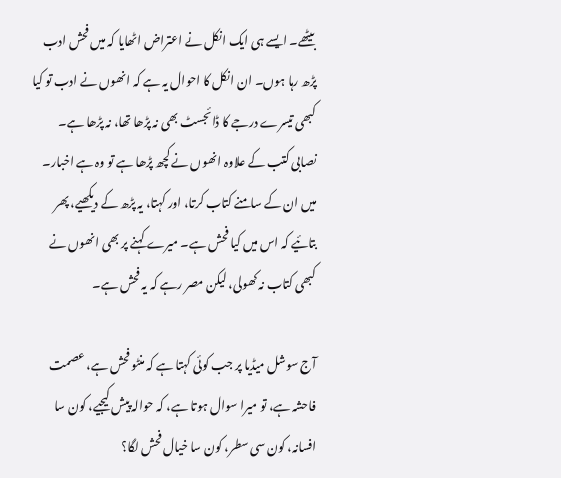بیٹھے۔ ایسے ہی ایک انکل نے اعتراض اٹھایا کہ میں فحش ادب پڑھ رہا ہوں۔ ان انکل کا احوال یہ ہے کہ انھوں نے ادب تو کیا کبھی تیسرے درجے کا ڈائجسٹ بھی نہ پڑھا تھا، نہ پڑھا ہے۔ نصابی کتب کے علاوہ انھوں نے کچھ پڑھا ہے تو وہ ہے اخبار۔ میں ان کے سامنے کتاب کرتا، اور کہتا، یہ پڑھ کے دیکھیے، پھر بتائیے کہ اس میں کیا فحش ہے۔ میرے کہنے پر بھی انھوں نے کبھی کتاب نہ کھولی، لیکن مصر رہے کہ یہ فحش ہے۔

آج سوشل میڈیا پر جب کوئی کہتا ہے کہ منٹو فحش ہے، عصمت فاحشہ ہے، تو میرا سوال ہوتا ہے، کہ حوالہ پیش کیجیے، کون سا افسانہ، کون سی سطر، کون سا خیال فحش لگا؟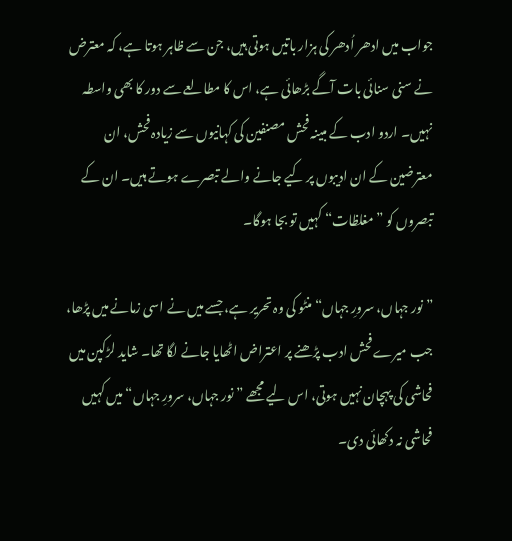جواب میں ادھر اُدھر کی ہزار باتیں ہوتی ہیں، جن سے ظاہر ہوتا ہے، کہ معترض نے سنی سنائی بات آگے بڑھائی ہے، اس کا مطالعے سے دور کا بھی واسطہ نہیں۔ اردو ادب کے مبینہ فحش مصنفین کی کہانیوں سے زیادہ فحش، ان معترضین کے ان ادیبوں پر کیے جانے والے تبصرے ہوتے ہیں۔ ان کے تبصروں کو ”مغلظات“ کہیں تو بجا ہوگا۔

”نور جہاں، سرورِ جہاں“ منٹو کی وہ تحریر ہے، جسے میں نے اسی زمانے میں پڑھا، جب میرے فحش ادب پڑھنے پر اعتراض اٹھایا جانے لگا تھا۔ شاید لڑکپن میں فحاشی کی پہچان نہیں ہوتی، اس لیے مجھے ”نور جہاں، سرورِ جہاں“ میں کہیں فحاشی نہ دکھائی دی۔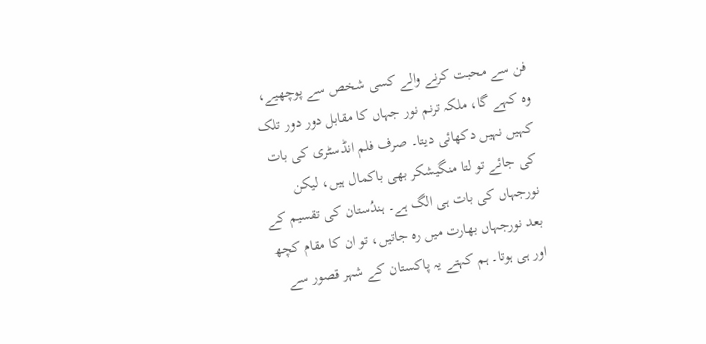فن سے محبت کرنے والے کسی شخص سے پوچھیے، وہ کہے گا، ملکہ ترنم نور جہاں کا مقابل دور دور تلک کہیں نہیں دکھائی دیتا۔ صرف فلم انڈسٹری کی بات کی جائے تو لتا منگیشکر بھی باکمال ہیں، لیکن نورجہاں کی بات ہی الگ ہے۔ ہندُستان کی تقسیم کے بعد نورجہاں بھارت میں رہ جاتیں، تو ان کا مقام کچھ اور ہی ہوتا۔ ہم کہتے یہ پاکستان کے شہر قصور سے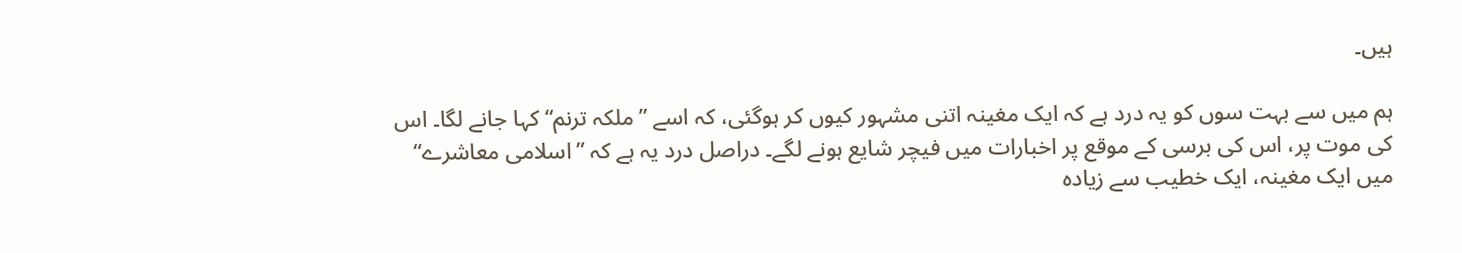ہیں۔

ہم میں سے بہت سوں کو یہ درد ہے کہ ایک مغینہ اتنی مشہور کیوں کر ہوگئی، کہ اسے ”ملکہ ترنم“ کہا جانے لگا۔ اس کی موت پر، اس کی برسی کے موقع پر اخبارات میں فیچر شایع ہونے لگے۔ دراصل درد یہ ہے کہ ”اسلامی معاشرے“ میں ایک مغینہ، ایک خطیب سے زیادہ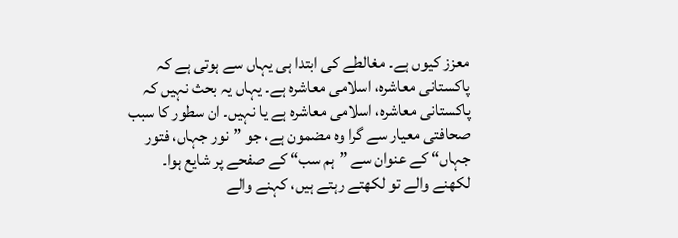معزز کیوں ہے۔ مغالطے کی ابتدا ہی یہاں سے ہوتی ہے کہ پاکستانی معاشرہ، اسلامی معاشرہ ہے۔ یہاں یہ بحث نہیں کہ پاکستانی معاشرہ، اسلامی معاشرہ ہے یا نہیں۔ ان سطور کا سبب صحافتی معیار سے گرا وہ مضمون ہے، جو ”نور جہاں، فتور جہاں“ کے عنوان سے ”ہم سب“ کے صفحے پر شایع ہوا۔ لکھنے والے تو لکھتے رہتے ہیں، کہنے والے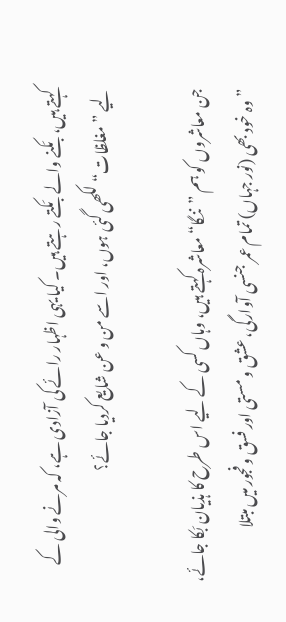کہتے ہیں، بَکنے والے بَکتے رہتے ہیں۔ کیا یہی اظہار رائے کی آزادی ہے، کہ مرنے والی کے لیے ”مغلظات“ لکھی گئی ہوں، اور اسے من و عن شایع کردیا جائے؟

جن معاشروں کو ہم ”ننگا“ معاشرہ کہتے ہیں، وہاں کسی کے لیے اس طرح کا ہذیان بَکا جائے، ”وہ خود بھی (نور جہاں) تمام عمر جنسی آوارگی، عشق و مستی اور فسق و فجور میں مبتلا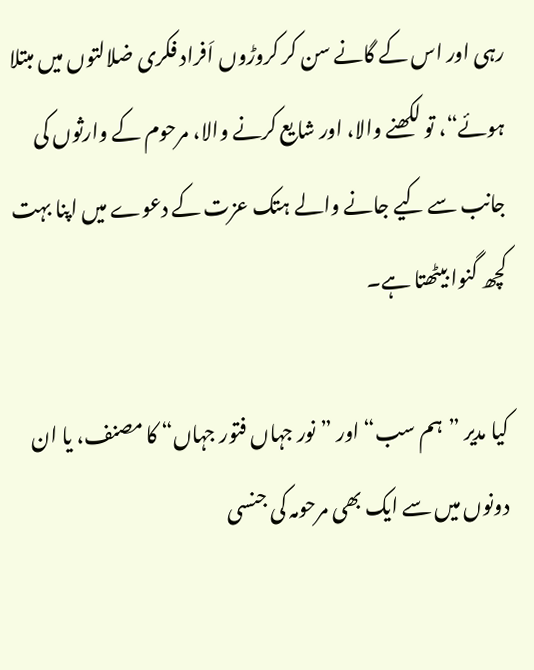رہی اور اس کے گانے سن کر کروڑوں اَفراد فکری ضلالتوں میں مبتلا ہوئے“، تو لکھنے والا، اور شایع کرنے والا، مرحوم کے وارثوں کی جانب سے کیے جانے والے ہتک عزت کے دعوے میں اپنا بہت کچھ گنوا بیٹھتا ہے۔

کیا مدیر ”ہم سب“ اور ”نور جہاں فتور جہاں“ کا مصنف، یا ان دونوں‌ میں سے ایک بھی مرحومہ کی جنسی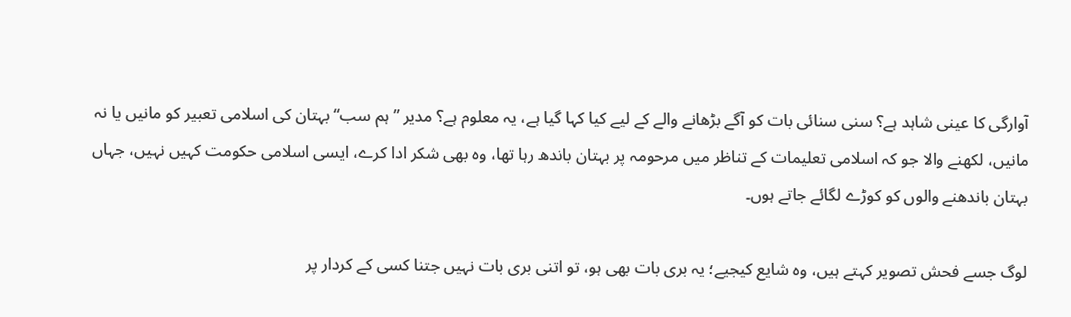آوارگی کا عینی شاہد ہے؟ سنی سنائی بات کو آگے بڑھانے والے کے لیے کیا کہا گیا ہے، یہ معلوم ہے؟ مدیر ”ہم سب“ بہتان کی اسلامی تعبیر کو مانیں یا نہ مانیں، لکھنے والا جو کہ اسلامی تعلیمات کے تناظر میں مرحومہ پر بہتان باندھ رہا تھا، وہ بھی شکر ادا کرے، ایسی اسلامی حکومت کہیں نہیں، جہاں بہتان باندھنے والوں کو کوڑے لگائے جاتے ہوں۔

لوگ جسے فحش تصویر کہتے ہیں، وہ شایع کیجیے؛ یہ بری بات بھی ہو، تو اتنی بری بات نہیں جتنا کسی کے کردار پر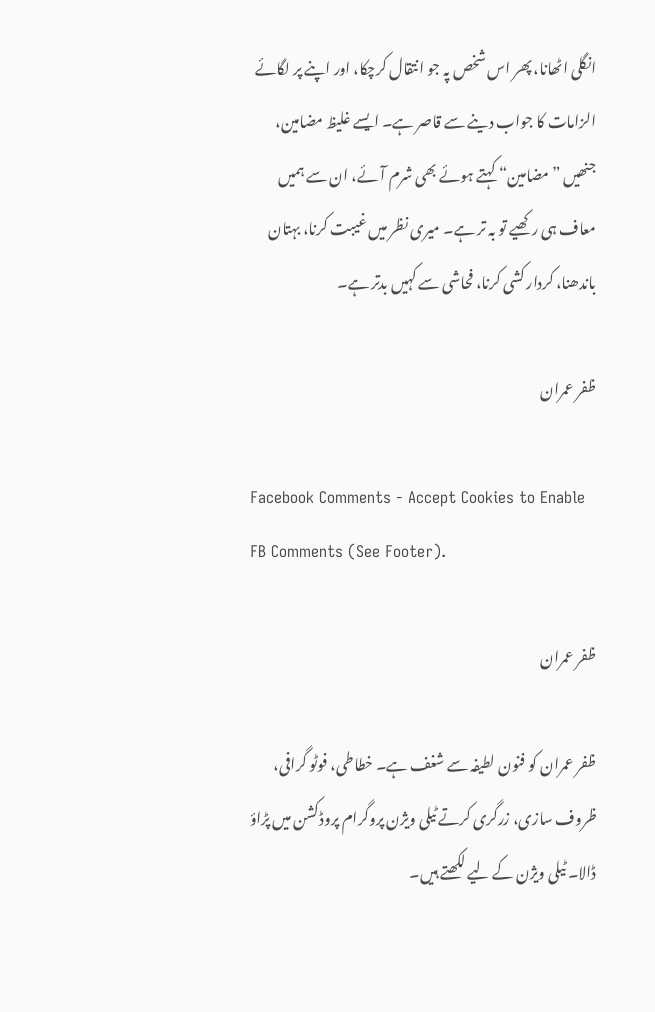انگلی اٹھانا، پھر اس شخص پہ جو انتقال کرچکا، اور اپنے پر لگائے الزامات کا جواب دینے سے قاصر ہے۔ ایسے غلیظ مضامین، جنھیں ”مضامین“ کہتے ہوئے بھی شرم آئے، ان سے ہمیں معاف ہی رکھیے تو بہ تر ہے۔ میری نظر میں غیبت کرنا، بہتان باندھنا، کردار کشی کرنا، فحاشی سے کہیں بدتر ہے۔

ظفر عمران

Facebook Comments - Accept Cookies to Enable FB Comments (See Footer).

ظفر عمران

ظفر عمران کو فنون لطیفہ سے شغف ہے۔ خطاطی، فوٹو گرافی، ظروف سازی، زرگری کرتے ٹیلی ویژن پروگرام پروڈکشن میں پڑاؤ ڈالا۔ ٹیلی ویژن کے لیے لکھتے ہیں۔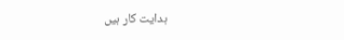ہدایت کار ہیں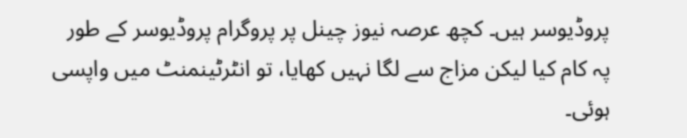پروڈیوسر ہیں۔ کچھ عرصہ نیوز چینل پر پروگرام پروڈیوسر کے طور پہ کام کیا لیکن مزاج سے لگا نہیں کھایا، تو انٹرٹینمنٹ میں واپسی ہوئی۔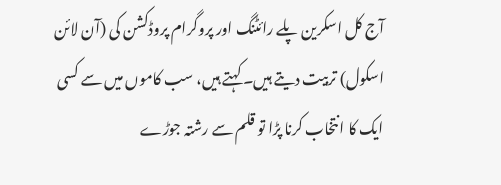آج کل اسکرین پلے رائٹنگ اور پروگرام پروڈکشن کی (آن لائن اسکول) تربیت دیتے ہیں۔ کہتے ہیں، سب کاموں میں سے کسی ایک کا انتخاب کرنا پڑا تو قلم سے رشتہ جوڑے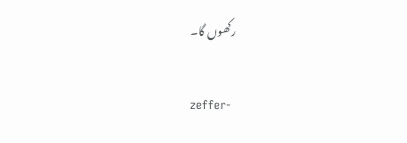رکھوں گا۔

zeffer-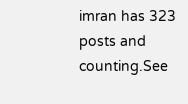imran has 323 posts and counting.See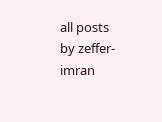all posts by zeffer-imran